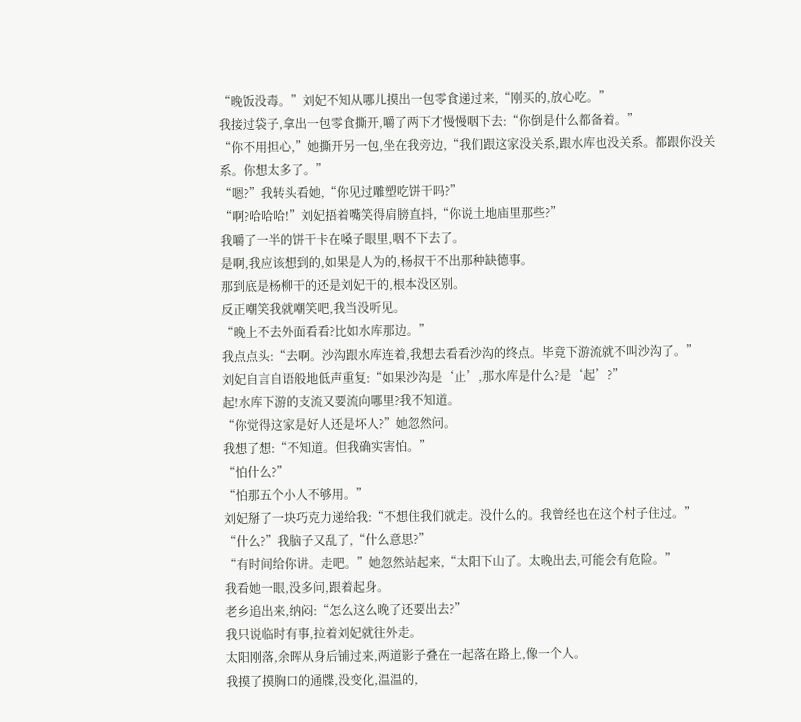“晚饭没毒。”刘妃不知从哪儿摸出一包零食递过来,“刚买的,放心吃。”
我接过袋子,拿出一包零食撕开,嚼了两下才慢慢咽下去:“你倒是什么都备着。”
“你不用担心,”她撕开另一包,坐在我旁边,“我们跟这家没关系,跟水库也没关系。都跟你没关系。你想太多了。”
“嗯?”我转头看她,“你见过雕塑吃饼干吗?”
“啊?哈哈哈!”刘妃捂着嘴笑得肩膀直抖,“你说土地庙里那些?”
我嚼了一半的饼干卡在嗓子眼里,咽不下去了。
是啊,我应该想到的,如果是人为的,杨叔干不出那种缺德事。
那到底是杨柳干的还是刘妃干的,根本没区别。
反正嘲笑我就嘲笑吧,我当没听见。
“晚上不去外面看看?比如水库那边。”
我点点头:“去啊。沙沟跟水库连着,我想去看看沙沟的终点。毕竟下游流就不叫沙沟了。”
刘妃自言自语般地低声重复:“如果沙沟是‘止’,那水库是什么?是‘起’?”
起!水库下游的支流又要流向哪里?我不知道。
“你觉得这家是好人还是坏人?”她忽然问。
我想了想:“不知道。但我确实害怕。”
“怕什么?”
“怕那五个小人不够用。”
刘妃掰了一块巧克力递给我:“不想住我们就走。没什么的。我曾经也在这个村子住过。”
“什么?”我脑子又乱了,“什么意思?”
“有时间给你讲。走吧。”她忽然站起来,“太阳下山了。太晚出去,可能会有危险。”
我看她一眼,没多问,跟着起身。
老乡追出来,纳闷:“怎么这么晚了还要出去?”
我只说临时有事,拉着刘妃就往外走。
太阳刚落,余晖从身后铺过来,两道影子叠在一起落在路上,像一个人。
我摸了摸胸口的通牒,没变化,温温的,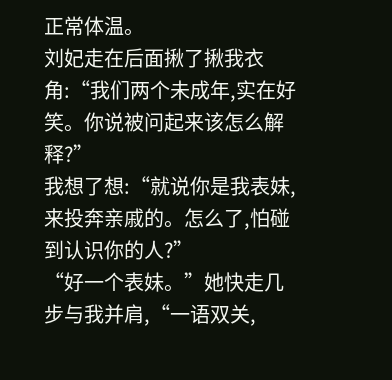正常体温。
刘妃走在后面揪了揪我衣角:“我们两个未成年,实在好笑。你说被问起来该怎么解释?”
我想了想:“就说你是我表妹,来投奔亲戚的。怎么了,怕碰到认识你的人?”
“好一个表妹。”她快走几步与我并肩,“一语双关,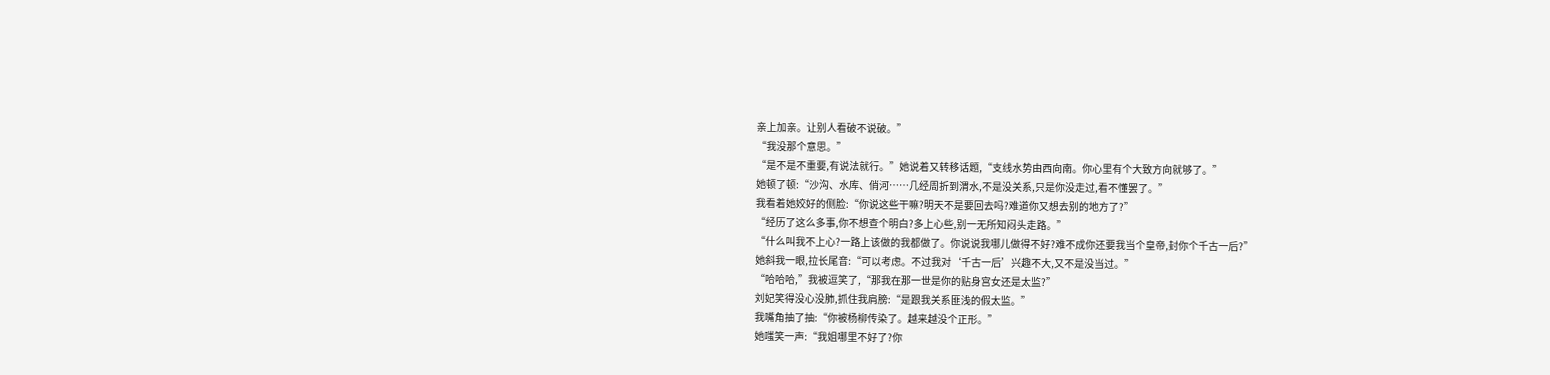亲上加亲。让别人看破不说破。”
“我没那个意思。”
“是不是不重要,有说法就行。”她说着又转移话题,“支线水势由西向南。你心里有个大致方向就够了。”
她顿了顿:“沙沟、水库、俏河……几经周折到渭水,不是没关系,只是你没走过,看不懂罢了。”
我看着她姣好的侧脸:“你说这些干嘛?明天不是要回去吗?难道你又想去别的地方了?”
“经历了这么多事,你不想查个明白?多上心些,别一无所知闷头走路。”
“什么叫我不上心?一路上该做的我都做了。你说说我哪儿做得不好?难不成你还要我当个皇帝,封你个千古一后?”
她斜我一眼,拉长尾音:“可以考虑。不过我对‘千古一后’兴趣不大,又不是没当过。”
“哈哈哈,”我被逗笑了,“那我在那一世是你的贴身宫女还是太监?”
刘妃笑得没心没肺,抓住我肩膀:“是跟我关系匪浅的假太监。”
我嘴角抽了抽:“你被杨柳传染了。越来越没个正形。”
她嗤笑一声:“我姐哪里不好了?你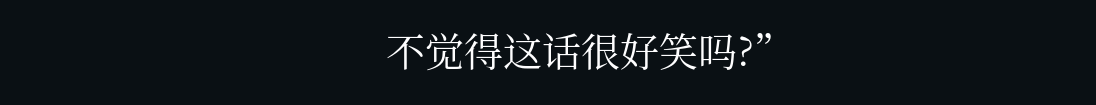不觉得这话很好笑吗?”